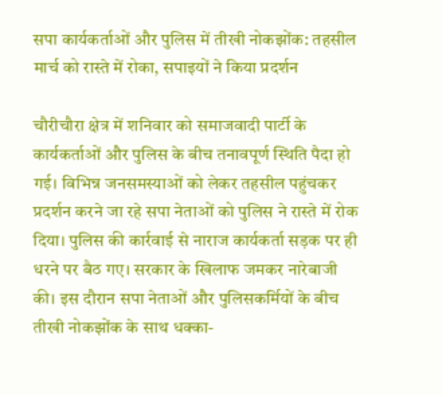सपा कार्यकर्ताओं और पुलिस में तीखी नोकझोंक: तहसील मार्च को रास्ते में रोका, सपाइयों ने किया प्रदर्शन

चौरीचौरा क्षेत्र में शनिवार को समाजवादी पार्टी के कार्यकर्ताओं और पुलिस के बीच तनावपूर्ण स्थिति पैदा हो गई। विभिन्न जनसमस्याओं को लेकर तहसील पहुंचकर प्रदर्शन करने जा रहे सपा नेताओं को पुलिस ने रास्ते में रोक दिया। पुलिस की कार्रवाई से नाराज कार्यकर्ता सड़क पर ही धरने पर बैठ गए। सरकार के खिलाफ जमकर नारेबाजी की। इस दौरान सपा नेताओं और पुलिसकर्मियों के बीच तीखी नोकझोंक के साथ धक्का-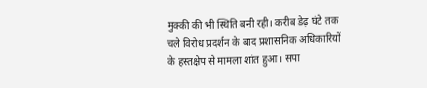मुक्की की भी स्थिति बनी रही। करीब डेढ़ घंटे तक चले विरोध प्रदर्शन के बाद प्रशासनिक अधिकारियों के हस्तक्षेप से मामला शांत हुआ। सपा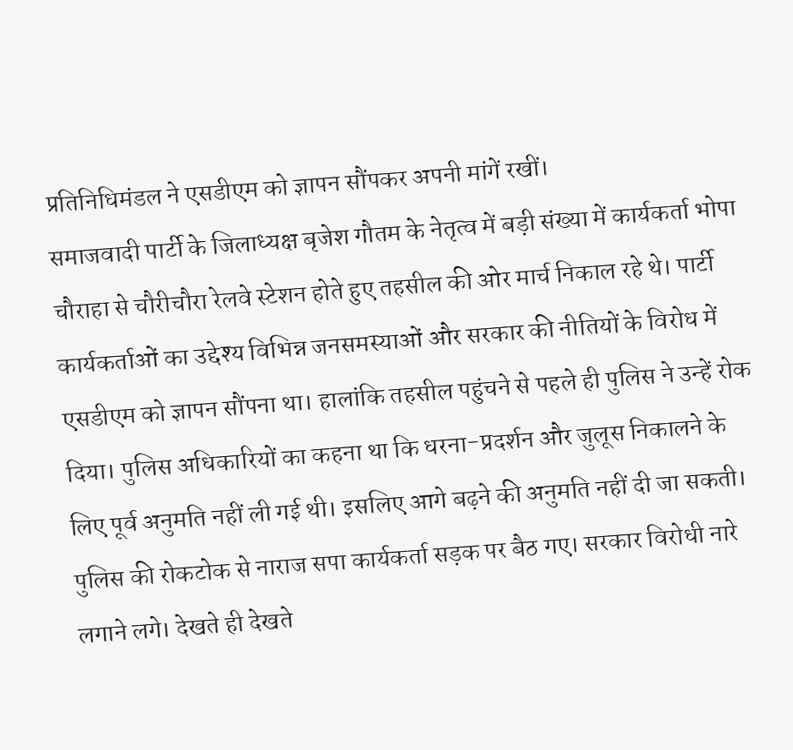प्रतिनिधिमंडल ने एसडीएम को ज्ञापन सौंपकर अपनी मांगें रखीं।
समाजवादी पार्टी के जिलाध्यक्ष बृजेश गौतम के नेतृत्व में बड़ी संख्या में कार्यकर्ता भोपा चौराहा से चौरीचौरा रेलवे स्टेशन होते हुए तहसील की ओर मार्च निकाल रहे थे। पार्टी कार्यकर्ताओं का उद्देश्य विभिन्न जनसमस्याओं और सरकार की नीतियों के विरोध में एसडीएम को ज्ञापन सौंपना था। हालांकि तहसील पहुंचने से पहले ही पुलिस ने उन्हें रोक दिया। पुलिस अधिकारियों का कहना था कि धरना-प्रदर्शन और जुलूस निकालने के लिए पूर्व अनुमति नहीं ली गई थी। इसलिए आगे बढ़ने की अनुमति नहीं दी जा सकती। पुलिस की रोकटोक से नाराज सपा कार्यकर्ता सड़क पर बैठ गए। सरकार विरोधी नारे लगाने लगे। देखते ही देखते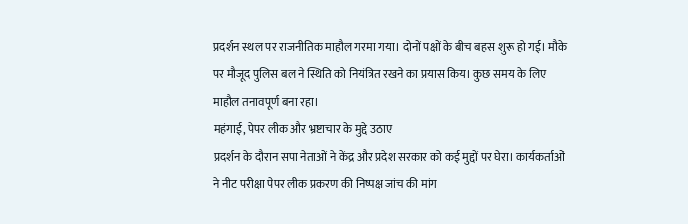प्रदर्शन स्थल पर राजनीतिक माहौल गरमा गया। दोनों पक्षों के बीच बहस शुरू हो गई। मौके पर मौजूद पुलिस बल ने स्थिति को नियंत्रित रखने का प्रयास किय। कुछ समय के लिए माहौल तनावपूर्ण बना रहा।
महंगाई, पेपर लीक और भ्रष्टाचार के मुद्दे उठाए
प्रदर्शन के दौरान सपा नेताओं ने केंद्र और प्रदेश सरकार को कई मुद्दों पर घेरा। कार्यकर्ताओं ने नीट परीक्षा पेपर लीक प्रकरण की निष्पक्ष जांच की मांग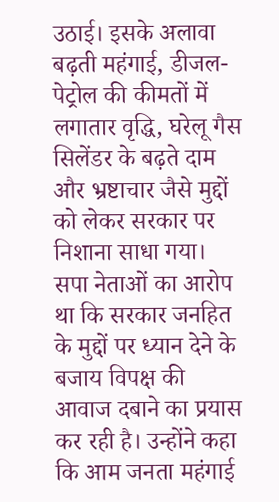उठाई। इसके अलावा बढ़ती महंगाई, डीजल-पेट्रोल की कीमतों में लगातार वृद्धि, घरेलू गैस सिलेंडर के बढ़ते दाम और भ्रष्टाचार जैसे मुद्दों को लेकर सरकार पर निशाना साधा गया। सपा नेताओं का आरोप था कि सरकार जनहित के मुद्दों पर ध्यान देने के बजाय विपक्ष की आवाज दबाने का प्रयास कर रही है। उन्होंने कहा कि आम जनता महंगाई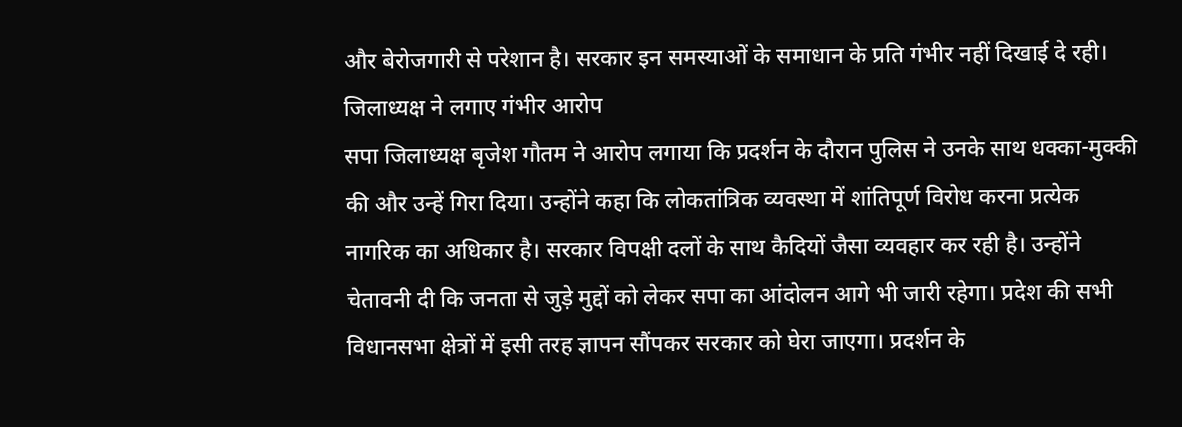और बेरोजगारी से परेशान है। सरकार इन समस्याओं के समाधान के प्रति गंभीर नहीं दिखाई दे रही।
जिलाध्यक्ष ने लगाए गंभीर आरोप
सपा जिलाध्यक्ष बृजेश गौतम ने आरोप लगाया कि प्रदर्शन के दौरान पुलिस ने उनके साथ धक्का-मुक्की की और उन्हें गिरा दिया। उन्होंने कहा कि लोकतांत्रिक व्यवस्था में शांतिपूर्ण विरोध करना प्रत्येक नागरिक का अधिकार है। सरकार विपक्षी दलों के साथ कैदियों जैसा व्यवहार कर रही है। उन्होंने चेतावनी दी कि जनता से जुड़े मुद्दों को लेकर सपा का आंदोलन आगे भी जारी रहेगा। प्रदेश की सभी विधानसभा क्षेत्रों में इसी तरह ज्ञापन सौंपकर सरकार को घेरा जाएगा। प्रदर्शन के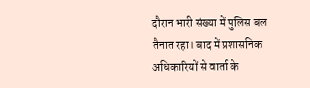दौरान भारी संख्या में पुलिस बल तैनात रहा। बाद में प्रशासनिक अधिकारियों से वार्ता के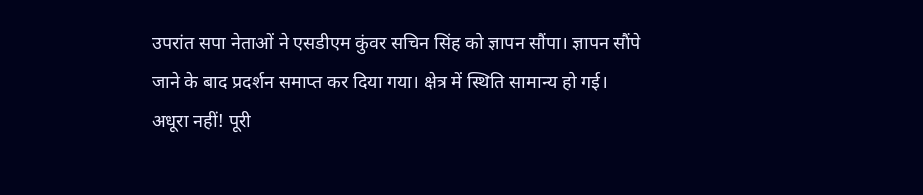उपरांत सपा नेताओं ने एसडीएम कुंवर सचिन सिंह को ज्ञापन सौंपा। ज्ञापन सौंपे जाने के बाद प्रदर्शन समाप्त कर दिया गया। क्षेत्र में स्थिति सामान्य हो गई।
अधूरा नहीं! पूरी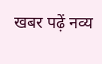खबर पढ़ें नव्य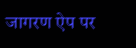जागरण ऐप पर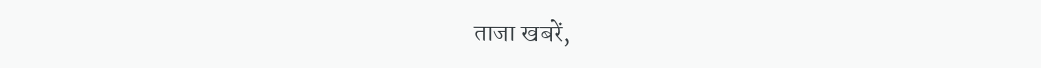ताजा खबरें,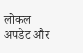लोकल अपडेट और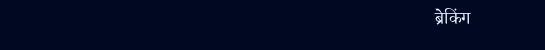ब्रेकिंग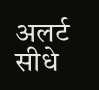अलर्ट सीधे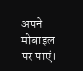अपने मोबाइल पर पाएं।